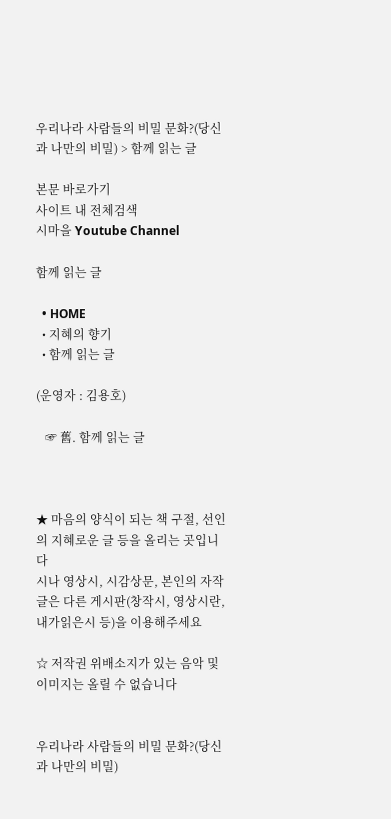우리나라 사람들의 비밀 문화?(당신과 나만의 비밀) > 함께 읽는 글

본문 바로가기
사이트 내 전체검색
시마을 Youtube Channel

함께 읽는 글

  • HOME
  • 지혜의 향기
  • 함께 읽는 글

(운영자 : 김용호)

   ☞ 舊. 함께 읽는 글



★ 마음의 양식이 되는 책 구절, 선인의 지혜로운 글 등을 올리는 곳입니다
시나 영상시, 시감상문, 본인의 자작글은 다른 게시판(창작시, 영상시란, 내가읽은시 등)을 이용해주세요

☆ 저작권 위배소지가 있는 음악 및 이미지는 올릴 수 없습니다


우리나라 사람들의 비밀 문화?(당신과 나만의 비밀)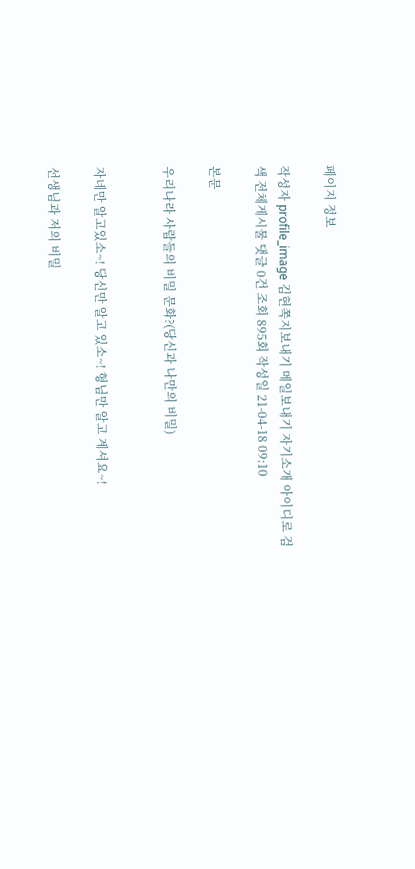페이지 정보

작성자 profile_image 김현쪽지보내기 메일보내기 자기소개 아이디로 검색 전체게시물 댓글 0건 조회 895회 작성일 21-04-18 09:10

본문

우리나라 사람들의 비밀 문화?(당신과 나만의 비밀)


자네만 알고있소~! 당신만 알고 있소~! 형님만 알고 계셔요~!

선생님과 저의 비밀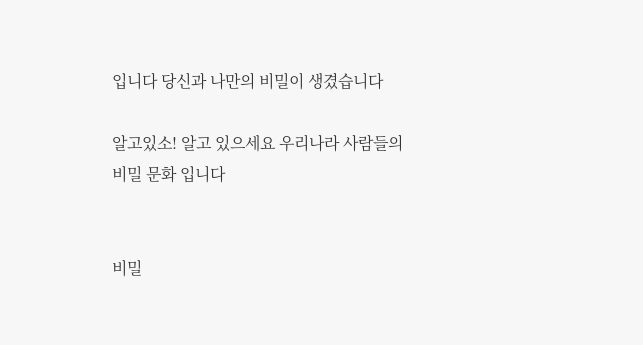입니다 당신과 나만의 비밀이 생겼습니다

알고있소! 알고 있으세요 우리나라 사람들의 비밀 문화 입니다


비밀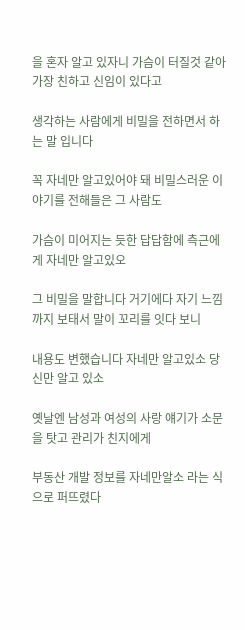을 혼자 알고 있자니 가슴이 터질것 같아 가장 친하고 신임이 있다고

생각하는 사람에게 비밀을 전하면서 하는 말 입니다

꼭 자네만 알고있어야 돼 비밀스러운 이야기를 전해들은 그 사람도

가슴이 미어지는 듯한 답답함에 측근에게 자네만 알고있오

그 비밀을 말합니다 거기에다 자기 느낌까지 보태서 말이 꼬리를 잇다 보니

내용도 변했습니다 자네만 알고있소 당신만 알고 있소

옛날엔 남성과 여성의 사랑 얘기가 소문을 탓고 관리가 친지에게

부동산 개발 정보를 자네만알소 라는 식으로 퍼뜨렸다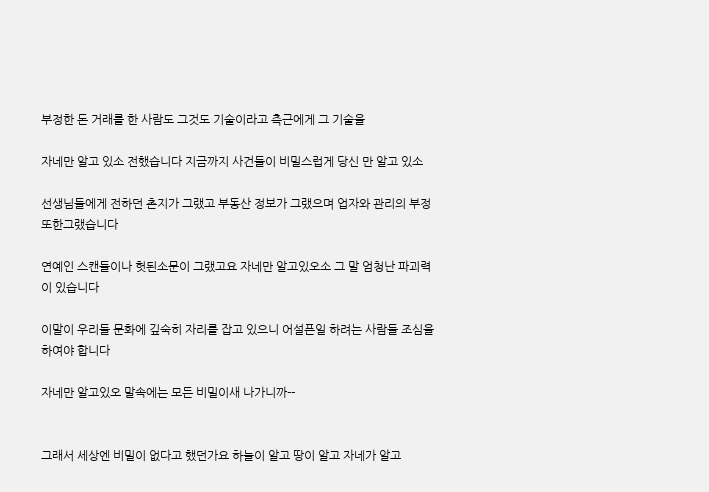부정한 돈 거래를 한 사람도 그것도 기술이라고 측근에게 그 기술을

자네만 알고 있소 전했습니다 지금까지 사건들이 비밀스럽게 당신 만 알고 있소

선생님들에게 전하던 촌지가 그랬고 부동산 정보가 그랬으며 업자와 관리의 부정 또한그랬습니다

연예인 스캔들이나 헛된소문이 그랬고요 자네만 알고있오소 그 말 엄청난 파괴력이 있습니다

이말이 우리들 문화에 깊숙히 자리를 잡고 있으니 어설픈일 하려는 사람들 조심을 하여야 합니다

자네만 알고있오 말속에는 모든 비밀이새 나가니까--


그래서 세상엔 비밀이 없다고 했던가요 하늘이 알고 땅이 알고 자네가 알고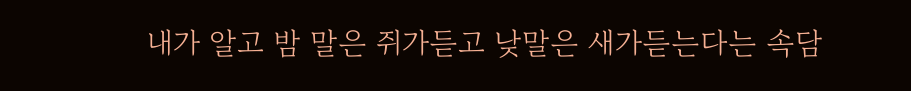내가 알고 밤 말은 쥐가듣고 낮말은 새가듣는다는 속담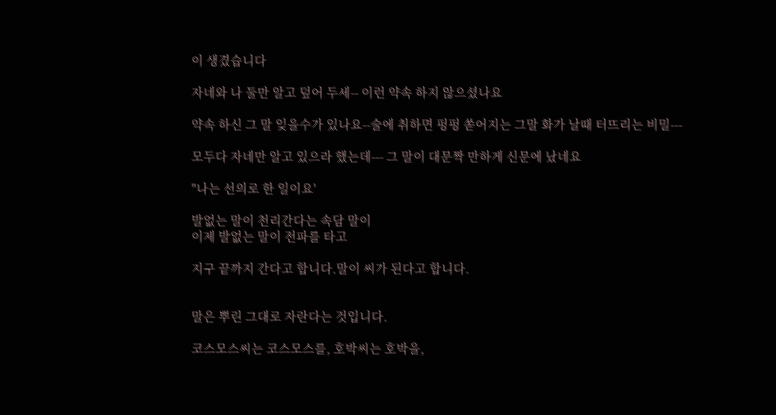이 생겼습니다

자네와 나 둘만 알고 덮어 두세-- 이런 약속 하지 않으셨나요

약속 하신 그 말 잊을수가 있나요--술에 취하면 펑펑 쏟어지는 그말 화가 날때 터뜨리는 비밀---

모두다 자네만 알고 있으라 했는데--- 그 말이 대문짝 만하게 신문에 났네요

"나는 선의로 한 일이요'

발없는 말이 천리간다는 속담 말이
이제 발없는 말이 전파를 타고

지구 끝까지 간다고 합니다.말이 씨가 된다고 합니다.


말은 뿌린 그대로 자란다는 것입니다.

코스모스씨는 코스모스를, 호박씨는 호박을,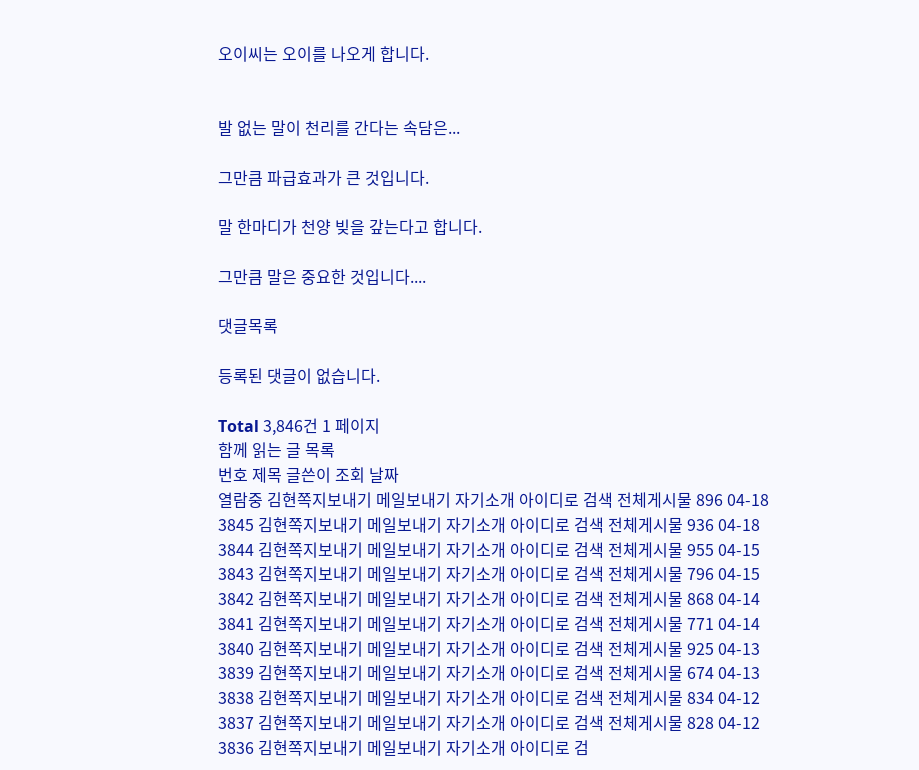오이씨는 오이를 나오게 합니다.


발 없는 말이 천리를 간다는 속담은...

그만큼 파급효과가 큰 것입니다.

말 한마디가 천양 빚을 갚는다고 합니다.

그만큼 말은 중요한 것입니다....

댓글목록

등록된 댓글이 없습니다.

Total 3,846건 1 페이지
함께 읽는 글 목록
번호 제목 글쓴이 조회 날짜
열람중 김현쪽지보내기 메일보내기 자기소개 아이디로 검색 전체게시물 896 04-18
3845 김현쪽지보내기 메일보내기 자기소개 아이디로 검색 전체게시물 936 04-18
3844 김현쪽지보내기 메일보내기 자기소개 아이디로 검색 전체게시물 955 04-15
3843 김현쪽지보내기 메일보내기 자기소개 아이디로 검색 전체게시물 796 04-15
3842 김현쪽지보내기 메일보내기 자기소개 아이디로 검색 전체게시물 868 04-14
3841 김현쪽지보내기 메일보내기 자기소개 아이디로 검색 전체게시물 771 04-14
3840 김현쪽지보내기 메일보내기 자기소개 아이디로 검색 전체게시물 925 04-13
3839 김현쪽지보내기 메일보내기 자기소개 아이디로 검색 전체게시물 674 04-13
3838 김현쪽지보내기 메일보내기 자기소개 아이디로 검색 전체게시물 834 04-12
3837 김현쪽지보내기 메일보내기 자기소개 아이디로 검색 전체게시물 828 04-12
3836 김현쪽지보내기 메일보내기 자기소개 아이디로 검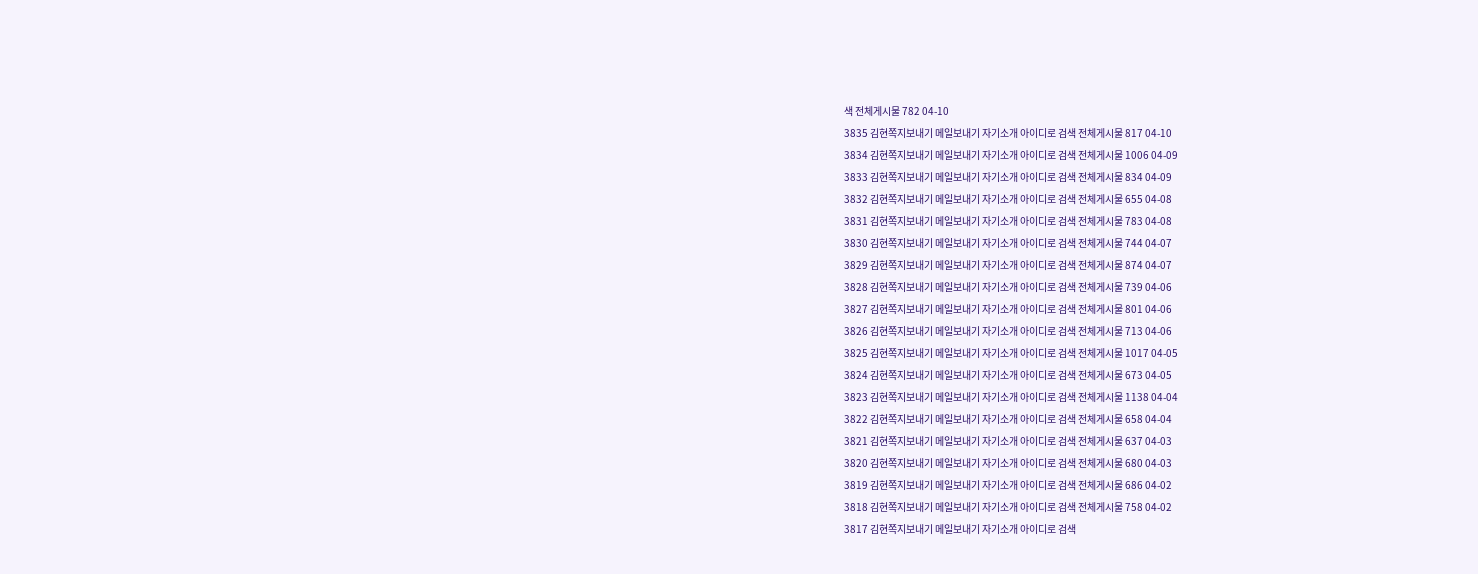색 전체게시물 782 04-10
3835 김현쪽지보내기 메일보내기 자기소개 아이디로 검색 전체게시물 817 04-10
3834 김현쪽지보내기 메일보내기 자기소개 아이디로 검색 전체게시물 1006 04-09
3833 김현쪽지보내기 메일보내기 자기소개 아이디로 검색 전체게시물 834 04-09
3832 김현쪽지보내기 메일보내기 자기소개 아이디로 검색 전체게시물 655 04-08
3831 김현쪽지보내기 메일보내기 자기소개 아이디로 검색 전체게시물 783 04-08
3830 김현쪽지보내기 메일보내기 자기소개 아이디로 검색 전체게시물 744 04-07
3829 김현쪽지보내기 메일보내기 자기소개 아이디로 검색 전체게시물 874 04-07
3828 김현쪽지보내기 메일보내기 자기소개 아이디로 검색 전체게시물 739 04-06
3827 김현쪽지보내기 메일보내기 자기소개 아이디로 검색 전체게시물 801 04-06
3826 김현쪽지보내기 메일보내기 자기소개 아이디로 검색 전체게시물 713 04-06
3825 김현쪽지보내기 메일보내기 자기소개 아이디로 검색 전체게시물 1017 04-05
3824 김현쪽지보내기 메일보내기 자기소개 아이디로 검색 전체게시물 673 04-05
3823 김현쪽지보내기 메일보내기 자기소개 아이디로 검색 전체게시물 1138 04-04
3822 김현쪽지보내기 메일보내기 자기소개 아이디로 검색 전체게시물 658 04-04
3821 김현쪽지보내기 메일보내기 자기소개 아이디로 검색 전체게시물 637 04-03
3820 김현쪽지보내기 메일보내기 자기소개 아이디로 검색 전체게시물 680 04-03
3819 김현쪽지보내기 메일보내기 자기소개 아이디로 검색 전체게시물 686 04-02
3818 김현쪽지보내기 메일보내기 자기소개 아이디로 검색 전체게시물 758 04-02
3817 김현쪽지보내기 메일보내기 자기소개 아이디로 검색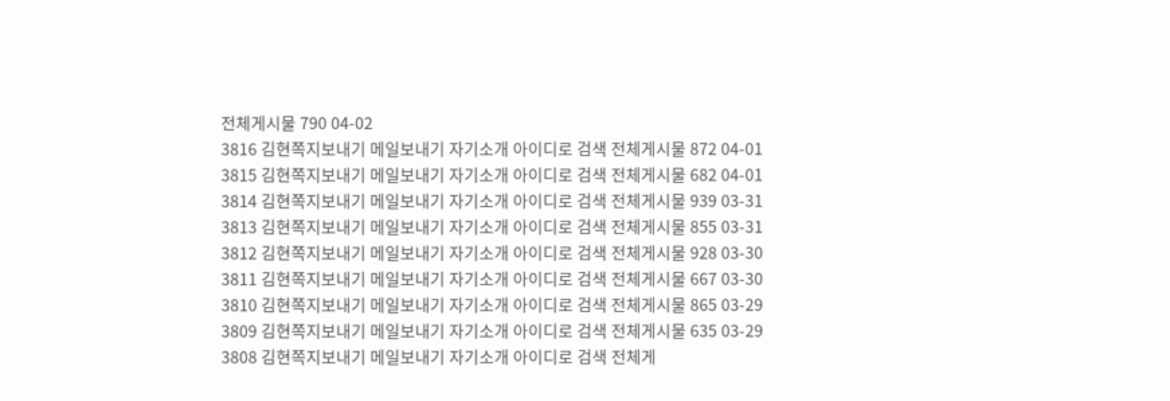전체게시물 790 04-02
3816 김현쪽지보내기 메일보내기 자기소개 아이디로 검색 전체게시물 872 04-01
3815 김현쪽지보내기 메일보내기 자기소개 아이디로 검색 전체게시물 682 04-01
3814 김현쪽지보내기 메일보내기 자기소개 아이디로 검색 전체게시물 939 03-31
3813 김현쪽지보내기 메일보내기 자기소개 아이디로 검색 전체게시물 855 03-31
3812 김현쪽지보내기 메일보내기 자기소개 아이디로 검색 전체게시물 928 03-30
3811 김현쪽지보내기 메일보내기 자기소개 아이디로 검색 전체게시물 667 03-30
3810 김현쪽지보내기 메일보내기 자기소개 아이디로 검색 전체게시물 865 03-29
3809 김현쪽지보내기 메일보내기 자기소개 아이디로 검색 전체게시물 635 03-29
3808 김현쪽지보내기 메일보내기 자기소개 아이디로 검색 전체게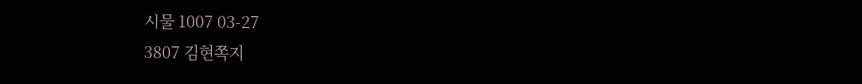시물 1007 03-27
3807 김현쪽지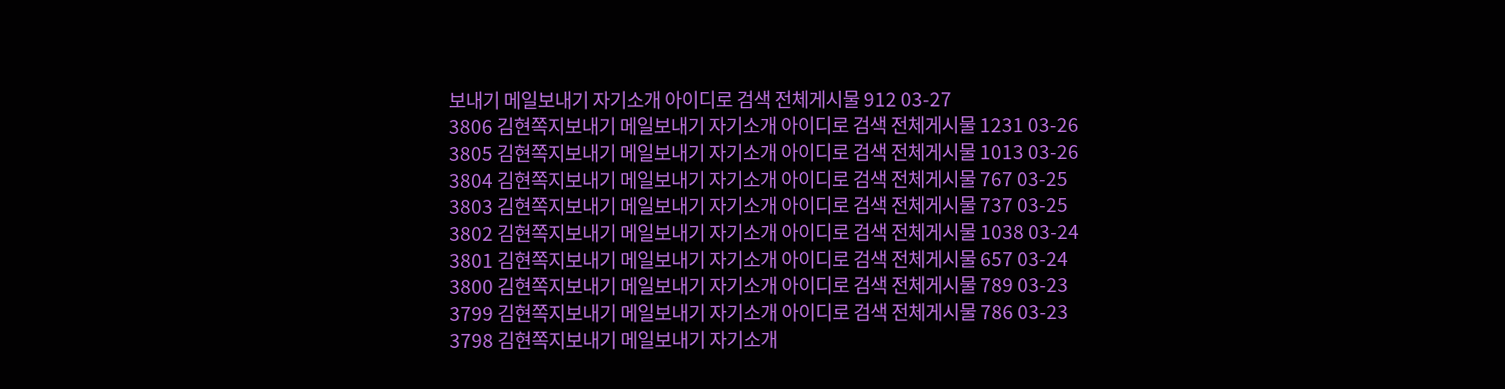보내기 메일보내기 자기소개 아이디로 검색 전체게시물 912 03-27
3806 김현쪽지보내기 메일보내기 자기소개 아이디로 검색 전체게시물 1231 03-26
3805 김현쪽지보내기 메일보내기 자기소개 아이디로 검색 전체게시물 1013 03-26
3804 김현쪽지보내기 메일보내기 자기소개 아이디로 검색 전체게시물 767 03-25
3803 김현쪽지보내기 메일보내기 자기소개 아이디로 검색 전체게시물 737 03-25
3802 김현쪽지보내기 메일보내기 자기소개 아이디로 검색 전체게시물 1038 03-24
3801 김현쪽지보내기 메일보내기 자기소개 아이디로 검색 전체게시물 657 03-24
3800 김현쪽지보내기 메일보내기 자기소개 아이디로 검색 전체게시물 789 03-23
3799 김현쪽지보내기 메일보내기 자기소개 아이디로 검색 전체게시물 786 03-23
3798 김현쪽지보내기 메일보내기 자기소개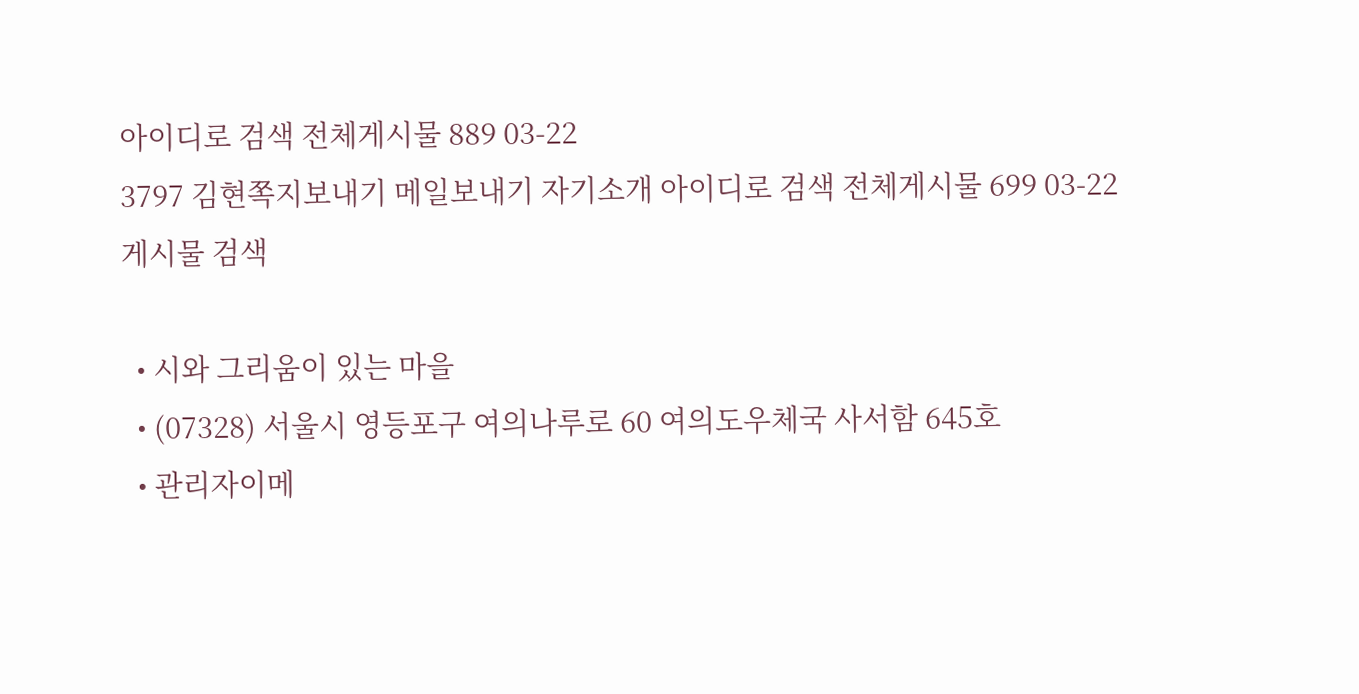아이디로 검색 전체게시물 889 03-22
3797 김현쪽지보내기 메일보내기 자기소개 아이디로 검색 전체게시물 699 03-22
게시물 검색

  • 시와 그리움이 있는 마을
  • (07328) 서울시 영등포구 여의나루로 60 여의도우체국 사서함 645호
  • 관리자이메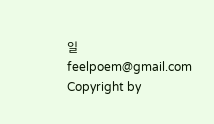일 feelpoem@gmail.com
Copyright by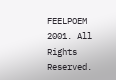FEELPOEM 2001. All Rights Reserved.